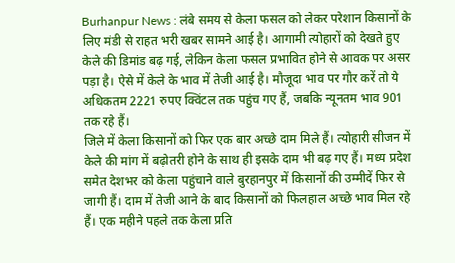Burhanpur News : लंबे समय से केला फसल को लेकर परेशान किसानों के लिए मंडी से राहत भरी खबर सामने आई है। आगामी त्योहारों को देखते हुए केले की डिमांड बढ़ गई, लेकिन केला फसल प्रभावित होने से आवक पर असर पड़ा है। ऐसे में केले के भाव में तेजी आई है। मौजूदा भाव पर गौर करें तो ये अधिकतम 2221 रुपए क्विंटल तक पहुंच गए हैं, जबकि न्यूनतम भाव 901 तक रहे हैं।
जिले में केला किसानों को फिर एक बार अच्छे दाम मिले हैं। त्योहारी सीजन में केले की मांग में बढ़ोतरी होने के साथ ही इसके दाम भी बढ़ गए हैं। मध्य प्रदेश समेत देशभर को केला पहुंचाने वाले बुरहानपुर में किसानों की उम्मीदें फिर से जागी हैं। दाम में तेजी आने के बाद किसानों को फिलहाल अच्छे भाव मिल रहे हैं। एक महीने पहले तक केला प्रति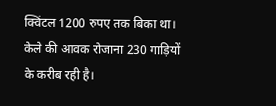क्विंटल 1200 रुपए तक बिका था। केले की आवक रोजाना 230 गाड़ियों के करीब रही है।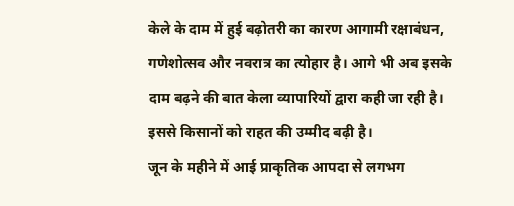केले के दाम में हुई बढ़ोतरी का कारण आगामी रक्षाबंधन, गणेशोत्सव और नवरात्र का त्योहार है। आगे भी अब इसके दाम बढ़ने की बात केला व्यापारियों द्वारा कही जा रही है। इससे किसानों को राहत की उम्मीद बढ़ी है।
जून के महीने में आई प्राकृतिक आपदा से लगभग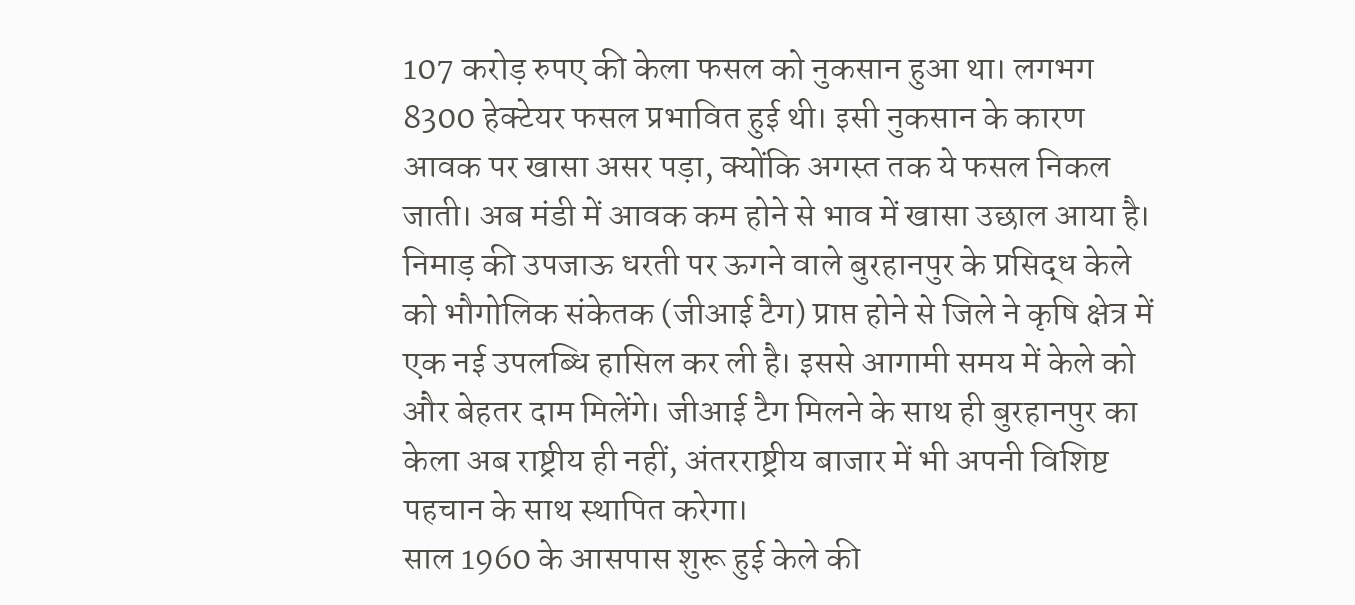107 करोड़ रुपए की केला फसल को नुकसान हुआ था। लगभग 8300 हेक्टेयर फसल प्रभावित हुई थी। इसी नुकसान के कारण आवक पर खासा असर पड़ा, क्योंकि अगस्त तक ये फसल निकल जाती। अब मंडी में आवक कम होने से भाव में खासा उछाल आया है।
निमाड़ की उपजाऊ धरती पर ऊगने वाले बुरहानपुर के प्रसिद्ध केले को भौगोलिक संकेतक (जीआई टैग) प्राप्त होने से जिले ने कृषि क्षेत्र में एक नई उपलब्धि हासिल कर ली है। इससे आगामी समय में केले को और बेहतर दाम मिलेंगे। जीआई टैग मिलने के साथ ही बुरहानपुर का केला अब राष्ट्रीय ही नहीं, अंतरराष्ट्रीय बाजार में भी अपनी विशिष्ट पहचान के साथ स्थापित करेगा।
साल 1960 के आसपास शुरू हुई केले की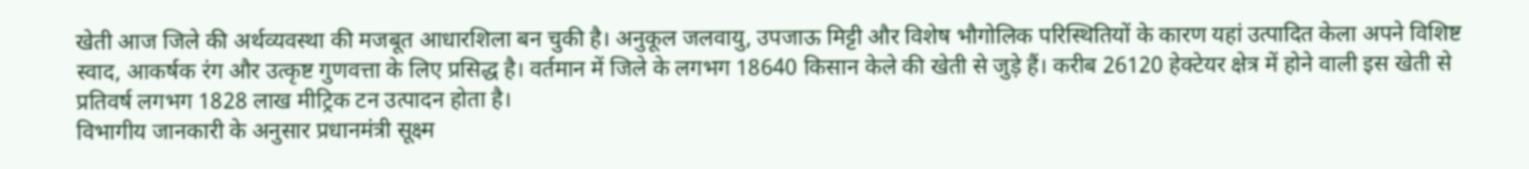खेती आज जिले की अर्थव्यवस्था की मजबूत आधारशिला बन चुकी है। अनुकूल जलवायु, उपजाऊ मिट्टी और विशेष भौगोलिक परिस्थितियों के कारण यहां उत्पादित केला अपने विशिष्ट स्वाद, आकर्षक रंग और उत्कृष्ट गुणवत्ता के लिए प्रसिद्ध है। वर्तमान में जिले के लगभग 18640 किसान केले की खेती से जुड़े हैं। करीब 26120 हेक्टेयर क्षेत्र में होने वाली इस खेती से प्रतिवर्ष लगभग 1828 लाख मीट्रिक टन उत्पादन होता है।
विभागीय जानकारी के अनुसार प्रधानमंत्री सूक्ष्म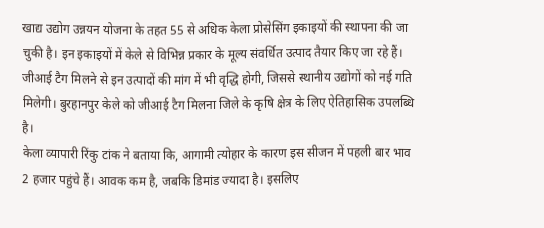खाद्य उद्योग उन्नयन योजना के तहत 55 से अधिक केला प्रोसेसिंग इकाइयों की स्थापना की जा चुकी है। इन इकाइयों में केले से विभिन्न प्रकार के मूल्य संवर्धित उत्पाद तैयार किए जा रहे हैं। जीआई टैग मिलने से इन उत्पादों की मांग में भी वृद्धि होगी, जिससे स्थानीय उद्योगों को नई गति मिलेगी। बुरहानपुर केले को जीआई टैग मिलना जिले के कृषि क्षेत्र के लिए ऐतिहासिक उपलब्धि है।
केला व्यापारी रिंकु टांक ने बताया कि, आगामी त्योहार के कारण इस सीजन में पहली बार भाव 2 हजार पहुंचे हैं। आवक कम है, जबकि डिमांड ज्यादा है। इसलिए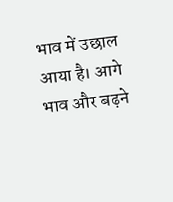भाव में उछाल आया है। आगे भाव और बढ़ने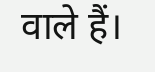वाले हैं।